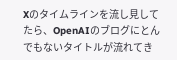Xのタイムラインを流し見してたら、OpenAIのブログにとんでもないタイトルが流れてき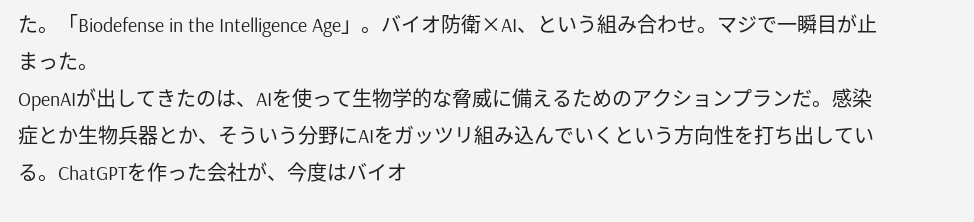た。「Biodefense in the Intelligence Age」。バイオ防衛×AI、という組み合わせ。マジで一瞬目が止まった。
OpenAIが出してきたのは、AIを使って生物学的な脅威に備えるためのアクションプランだ。感染症とか生物兵器とか、そういう分野にAIをガッツリ組み込んでいくという方向性を打ち出している。ChatGPTを作った会社が、今度はバイオ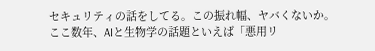セキュリティの話をしてる。この振れ幅、ヤバくないか。
ここ数年、AIと生物学の話題といえば「悪用リ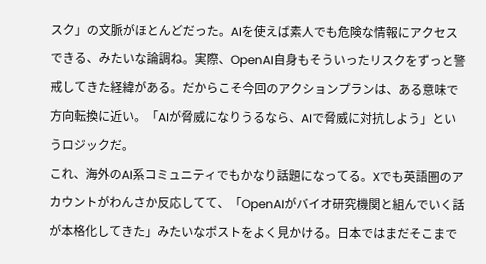スク」の文脈がほとんどだった。AIを使えば素人でも危険な情報にアクセスできる、みたいな論調ね。実際、OpenAI自身もそういったリスクをずっと警戒してきた経緯がある。だからこそ今回のアクションプランは、ある意味で方向転換に近い。「AIが脅威になりうるなら、AIで脅威に対抗しよう」というロジックだ。
これ、海外のAI系コミュニティでもかなり話題になってる。Xでも英語圏のアカウントがわんさか反応してて、「OpenAIがバイオ研究機関と組んでいく話が本格化してきた」みたいなポストをよく見かける。日本ではまだそこまで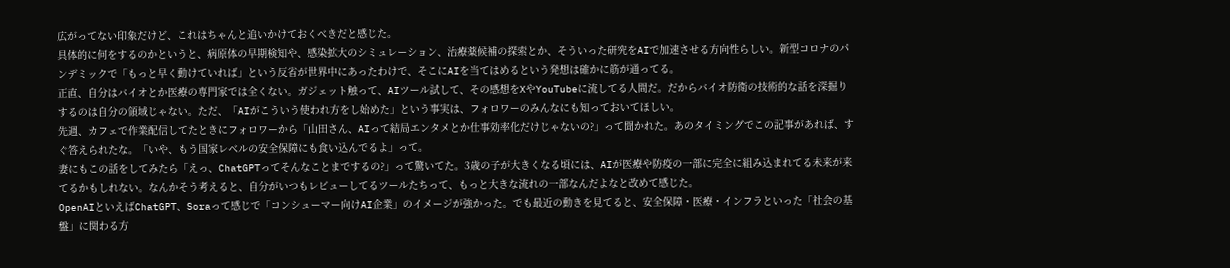広がってない印象だけど、これはちゃんと追いかけておくべきだと感じた。
具体的に何をするのかというと、病原体の早期検知や、感染拡大のシミュレーション、治療薬候補の探索とか、そういった研究をAIで加速させる方向性らしい。新型コロナのパンデミックで「もっと早く動けていれば」という反省が世界中にあったわけで、そこにAIを当てはめるという発想は確かに筋が通ってる。
正直、自分はバイオとか医療の専門家では全くない。ガジェット触って、AIツール試して、その感想をXやYouTubeに流してる人間だ。だからバイオ防衛の技術的な話を深掘りするのは自分の領域じゃない。ただ、「AIがこういう使われ方をし始めた」という事実は、フォロワーのみんなにも知っておいてほしい。
先週、カフェで作業配信してたときにフォロワーから「山田さん、AIって結局エンタメとか仕事効率化だけじゃないの?」って聞かれた。あのタイミングでこの記事があれば、すぐ答えられたな。「いや、もう国家レベルの安全保障にも食い込んでるよ」って。
妻にもこの話をしてみたら「えっ、ChatGPTってそんなことまでするの?」って驚いてた。3歳の子が大きくなる頃には、AIが医療や防疫の一部に完全に組み込まれてる未来が来てるかもしれない。なんかそう考えると、自分がいつもレビューしてるツールたちって、もっと大きな流れの一部なんだよなと改めて感じた。
OpenAIといえばChatGPT、Soraって感じで「コンシューマー向けAI企業」のイメージが強かった。でも最近の動きを見てると、安全保障・医療・インフラといった「社会の基盤」に関わる方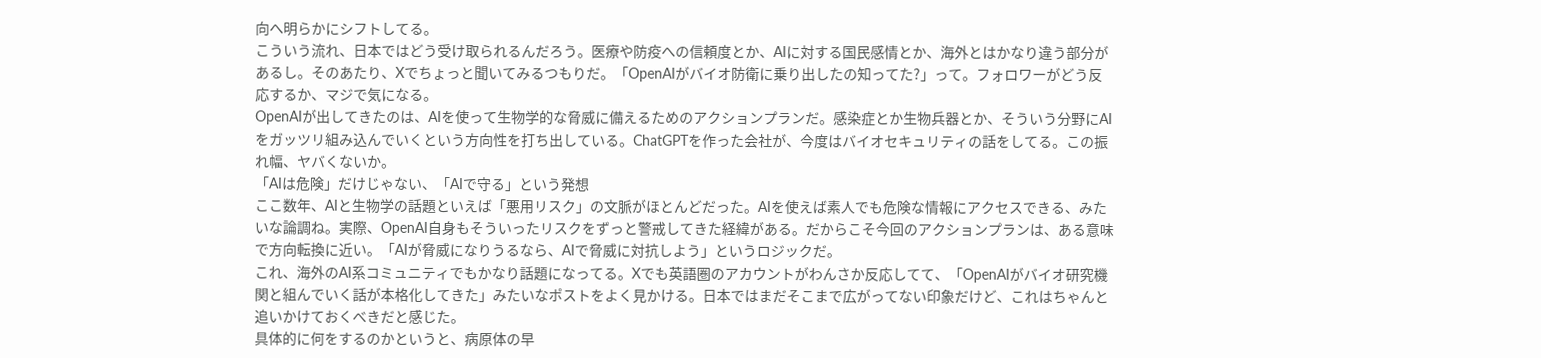向へ明らかにシフトしてる。
こういう流れ、日本ではどう受け取られるんだろう。医療や防疫への信頼度とか、AIに対する国民感情とか、海外とはかなり違う部分があるし。そのあたり、Xでちょっと聞いてみるつもりだ。「OpenAIがバイオ防衛に乗り出したの知ってた?」って。フォロワーがどう反応するか、マジで気になる。
OpenAIが出してきたのは、AIを使って生物学的な脅威に備えるためのアクションプランだ。感染症とか生物兵器とか、そういう分野にAIをガッツリ組み込んでいくという方向性を打ち出している。ChatGPTを作った会社が、今度はバイオセキュリティの話をしてる。この振れ幅、ヤバくないか。
「AIは危険」だけじゃない、「AIで守る」という発想
ここ数年、AIと生物学の話題といえば「悪用リスク」の文脈がほとんどだった。AIを使えば素人でも危険な情報にアクセスできる、みたいな論調ね。実際、OpenAI自身もそういったリスクをずっと警戒してきた経緯がある。だからこそ今回のアクションプランは、ある意味で方向転換に近い。「AIが脅威になりうるなら、AIで脅威に対抗しよう」というロジックだ。
これ、海外のAI系コミュニティでもかなり話題になってる。Xでも英語圏のアカウントがわんさか反応してて、「OpenAIがバイオ研究機関と組んでいく話が本格化してきた」みたいなポストをよく見かける。日本ではまだそこまで広がってない印象だけど、これはちゃんと追いかけておくべきだと感じた。
具体的に何をするのかというと、病原体の早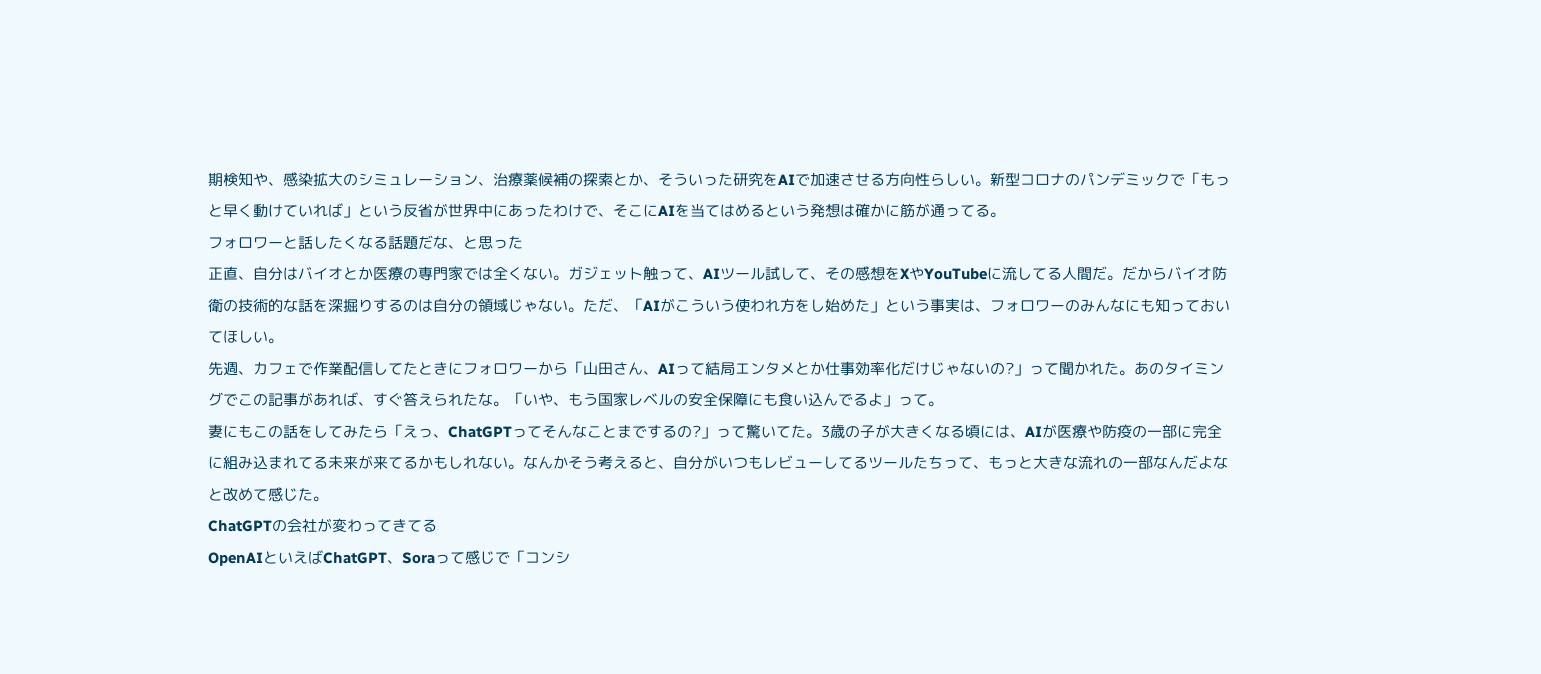期検知や、感染拡大のシミュレーション、治療薬候補の探索とか、そういった研究をAIで加速させる方向性らしい。新型コロナのパンデミックで「もっと早く動けていれば」という反省が世界中にあったわけで、そこにAIを当てはめるという発想は確かに筋が通ってる。
フォロワーと話したくなる話題だな、と思った
正直、自分はバイオとか医療の専門家では全くない。ガジェット触って、AIツール試して、その感想をXやYouTubeに流してる人間だ。だからバイオ防衛の技術的な話を深掘りするのは自分の領域じゃない。ただ、「AIがこういう使われ方をし始めた」という事実は、フォロワーのみんなにも知っておいてほしい。
先週、カフェで作業配信してたときにフォロワーから「山田さん、AIって結局エンタメとか仕事効率化だけじゃないの?」って聞かれた。あのタイミングでこの記事があれば、すぐ答えられたな。「いや、もう国家レベルの安全保障にも食い込んでるよ」って。
妻にもこの話をしてみたら「えっ、ChatGPTってそんなことまでするの?」って驚いてた。3歳の子が大きくなる頃には、AIが医療や防疫の一部に完全に組み込まれてる未来が来てるかもしれない。なんかそう考えると、自分がいつもレビューしてるツールたちって、もっと大きな流れの一部なんだよなと改めて感じた。
ChatGPTの会社が変わってきてる
OpenAIといえばChatGPT、Soraって感じで「コンシ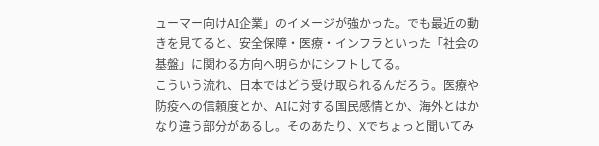ューマー向けAI企業」のイメージが強かった。でも最近の動きを見てると、安全保障・医療・インフラといった「社会の基盤」に関わる方向へ明らかにシフトしてる。
こういう流れ、日本ではどう受け取られるんだろう。医療や防疫への信頼度とか、AIに対する国民感情とか、海外とはかなり違う部分があるし。そのあたり、Xでちょっと聞いてみ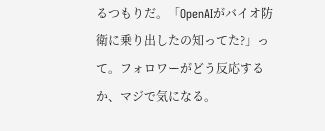るつもりだ。「OpenAIがバイオ防衛に乗り出したの知ってた?」って。フォロワーがどう反応するか、マジで気になる。